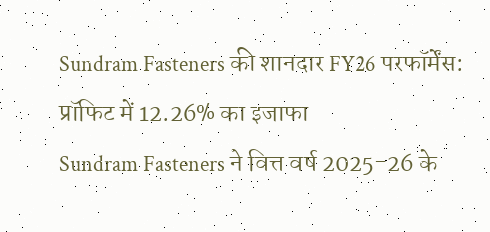Sundram Fasteners की शानदार FY26 परफॉर्मेंस: प्रॉफिट में 12.26% का इजाफा
Sundram Fasteners ने वित्त वर्ष 2025-26 के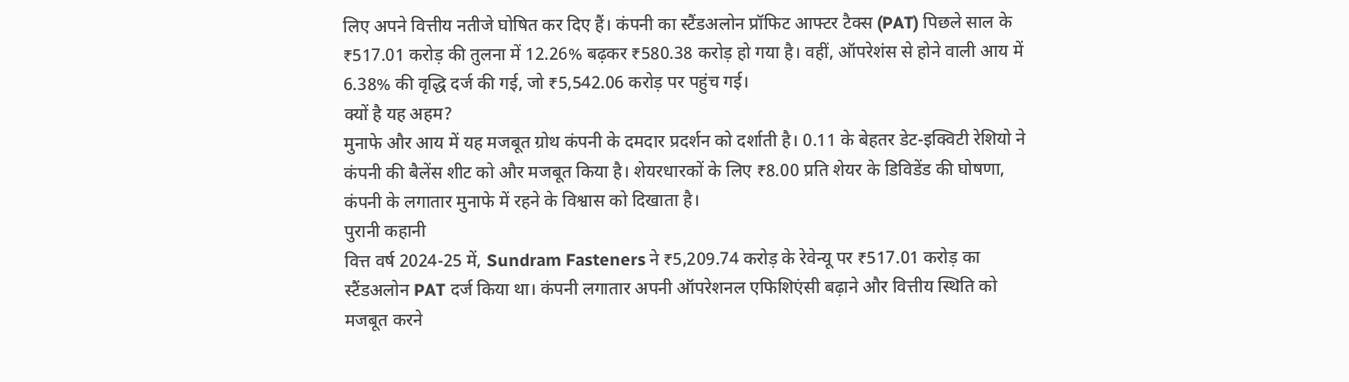लिए अपने वित्तीय नतीजे घोषित कर दिए हैं। कंपनी का स्टैंडअलोन प्रॉफिट आफ्टर टैक्स (PAT) पिछले साल के ₹517.01 करोड़ की तुलना में 12.26% बढ़कर ₹580.38 करोड़ हो गया है। वहीं, ऑपरेशंस से होने वाली आय में 6.38% की वृद्धि दर्ज की गई, जो ₹5,542.06 करोड़ पर पहुंच गई।
क्यों है यह अहम?
मुनाफे और आय में यह मजबूत ग्रोथ कंपनी के दमदार प्रदर्शन को दर्शाती है। 0.11 के बेहतर डेट-इक्विटी रेशियो ने कंपनी की बैलेंस शीट को और मजबूत किया है। शेयरधारकों के लिए ₹8.00 प्रति शेयर के डिविडेंड की घोषणा, कंपनी के लगातार मुनाफे में रहने के विश्वास को दिखाता है।
पुरानी कहानी
वित्त वर्ष 2024-25 में, Sundram Fasteners ने ₹5,209.74 करोड़ के रेवेन्यू पर ₹517.01 करोड़ का स्टैंडअलोन PAT दर्ज किया था। कंपनी लगातार अपनी ऑपरेशनल एफिशिएंसी बढ़ाने और वित्तीय स्थिति को मजबूत करने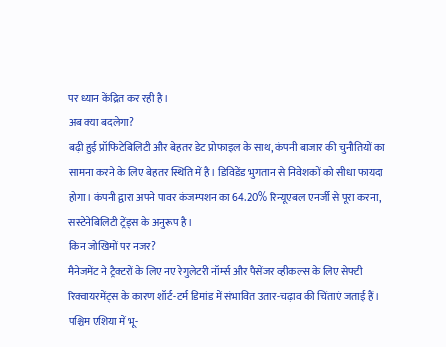पर ध्यान केंद्रित कर रही है।
अब क्या बदलेगा?
बढ़ी हुई प्रॉफिटेबिलिटी और बेहतर डेट प्रोफाइल के साथ, कंपनी बाजार की चुनौतियों का सामना करने के लिए बेहतर स्थिति में है। डिविडेंड भुगतान से निवेशकों को सीधा फायदा होगा। कंपनी द्वारा अपने पावर कंजम्पशन का 64.20% रिन्यूएबल एनर्जी से पूरा करना, सस्टेनेबिलिटी ट्रेंड्स के अनुरूप है।
किन जोखिमों पर नजर?
मैनेजमेंट ने ट्रैक्टरों के लिए नए रेगुलेटरी नॉर्म्स और पैसेंजर व्हीकल्स के लिए सेफ्टी रिक्वायरमेंट्स के कारण शॉर्ट-टर्म डिमांड में संभावित उतार-चढ़ाव की चिंताएं जताई हैं। पश्चिम एशिया में भू-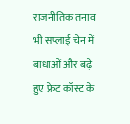राजनीतिक तनाव भी सप्लाई चेन में बाधाओं और बढ़े हुए फ्रेट कॉस्ट के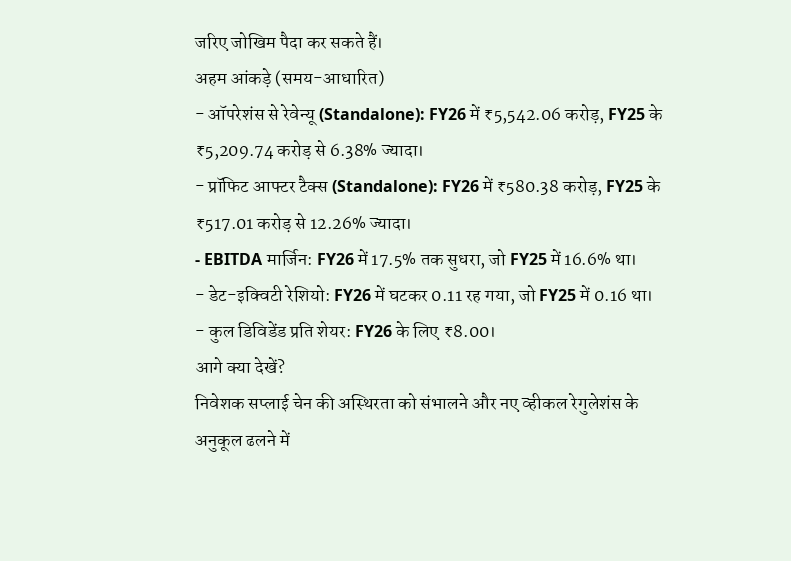जरिए जोखिम पैदा कर सकते हैं।
अहम आंकड़े (समय-आधारित)
- ऑपरेशंस से रेवेन्यू (Standalone): FY26 में ₹5,542.06 करोड़, FY25 के ₹5,209.74 करोड़ से 6.38% ज्यादा।
- प्रॉफिट आफ्टर टैक्स (Standalone): FY26 में ₹580.38 करोड़, FY25 के ₹517.01 करोड़ से 12.26% ज्यादा।
- EBITDA मार्जिन: FY26 में 17.5% तक सुधरा, जो FY25 में 16.6% था।
- डेट-इक्विटी रेशियो: FY26 में घटकर 0.11 रह गया, जो FY25 में 0.16 था।
- कुल डिविडेंड प्रति शेयर: FY26 के लिए ₹8.00।
आगे क्या देखें?
निवेशक सप्लाई चेन की अस्थिरता को संभालने और नए व्हीकल रेगुलेशंस के अनुकूल ढलने में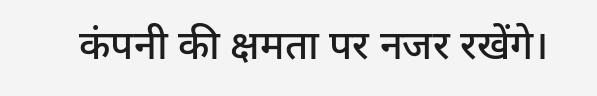कंपनी की क्षमता पर नजर रखेंगे।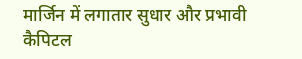मार्जिन में लगातार सुधार और प्रभावी कैपिटल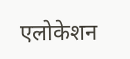एलोकेशन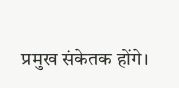प्रमुख संकेतक होंगे।